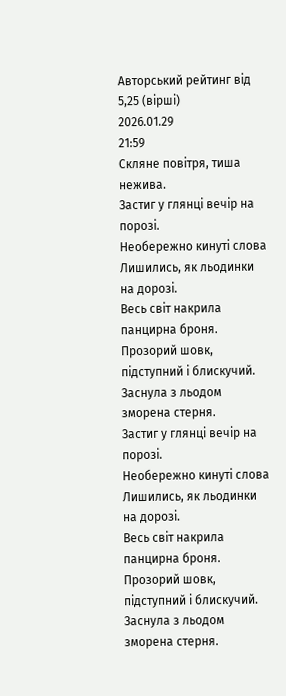Авторський рейтинг від 5,25 (вірші)
2026.01.29
21:59
Скляне повітря, тиша нежива.
Застиг у глянці вечір на порозі.
Необережно кинуті слова
Лишились, як льодинки на дорозі.
Весь світ накрила панцирна броня.
Прозорий шовк, підступний і блискучий.
Заснула з льодом зморена стерня.
Застиг у глянці вечір на порозі.
Необережно кинуті слова
Лишились, як льодинки на дорозі.
Весь світ накрила панцирна броня.
Прозорий шовк, підступний і блискучий.
Заснула з льодом зморена стерня.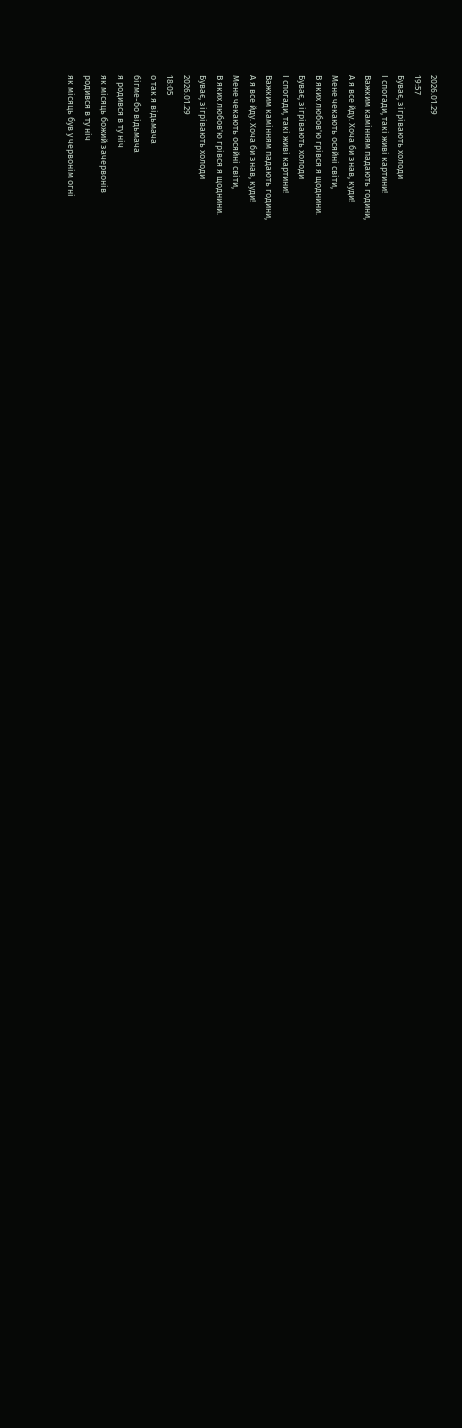2026.01.29
19:57
Буває, зігрівають холоди
І спогади, такі живі картини!
Важким камінням падають години,
А я все йду. Хоча би знав, куди!
Мене чекають осяйні світи,
В яких любов'ю грівся я щоднини.
Буває, зігрівають холоди
І спогади, такі живі картини!
Важким камінням падають години,
А я все йду. Хоча би знав, куди!
Мене чекають осяйні світи,
В яких любов'ю грівся я щоднини.
Буває, зігрівають холоди
2026.01.29
18:05
о так я відьмача
бігме-бо відьмача
я родився в ту ніч
як місяць божий зачервонів
родився в ту ніч
як місяць був у червонім огні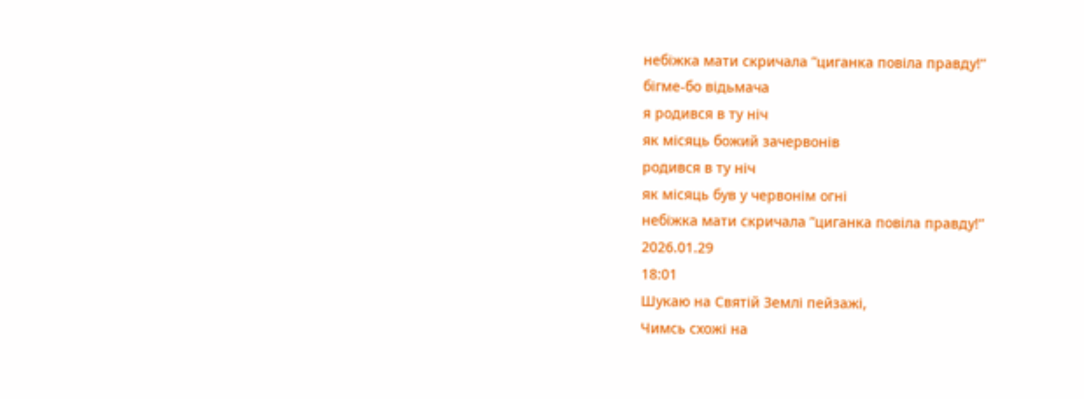небіжка мати скричала ”циганка повіла правду!“
бігме-бо відьмача
я родився в ту ніч
як місяць божий зачервонів
родився в ту ніч
як місяць був у червонім огні
небіжка мати скричала ”циганка повіла правду!“
2026.01.29
18:01
Шукаю на Святій Землі пейзажі,
Чимсь схожі на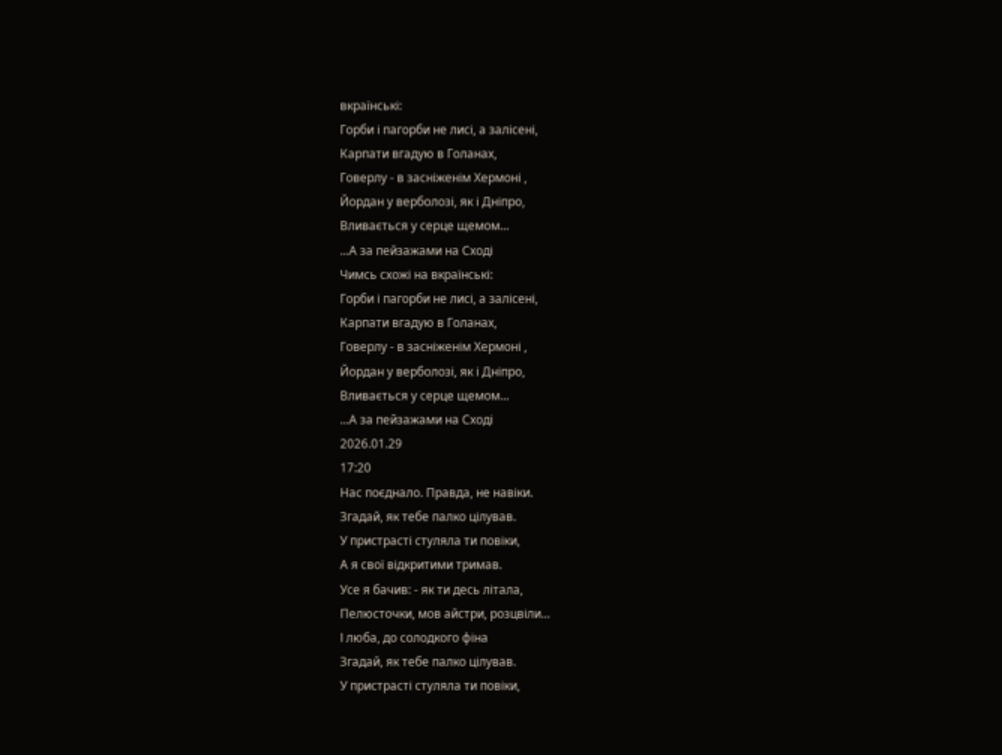вкраїнські:
Горби і пагорби не лисі, а залісені,
Карпати вгадую в Голанах,
Говерлу - в засніженім Хермоні ,
Йордан у верболозі, як і Дніпро,
Вливається у серце щемом...
...А за пейзажами на Сході
Чимсь схожі на вкраїнські:
Горби і пагорби не лисі, а залісені,
Карпати вгадую в Голанах,
Говерлу - в засніженім Хермоні ,
Йордан у верболозі, як і Дніпро,
Вливається у серце щемом...
...А за пейзажами на Сході
2026.01.29
17:20
Нас поєднало. Правда, не навіки.
Згадай, як тебе палко цілував.
У пристрасті стуляла ти повіки,
А я свої відкритими тримав.
Усе я бачив: - як ти десь літала,
Пелюсточки, мов айстри, розцвіли...
І люба, до солодкого фіна
Згадай, як тебе палко цілував.
У пристрасті стуляла ти повіки,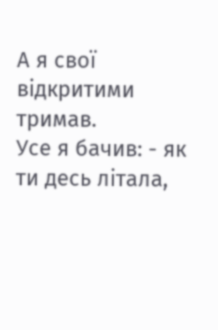А я свої відкритими тримав.
Усе я бачив: - як ти десь літала,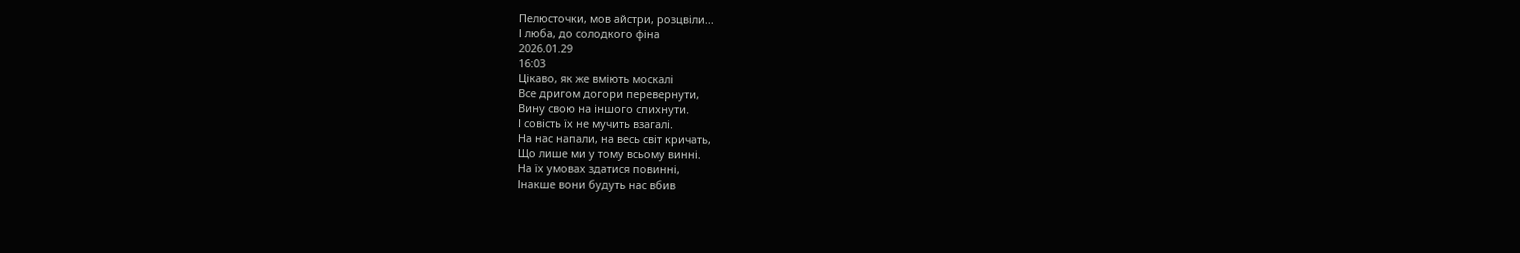Пелюсточки, мов айстри, розцвіли...
І люба, до солодкого фіна
2026.01.29
16:03
Цікаво, як же вміють москалі
Все дригом догори перевернути,
Вину свою на іншого спихнути.
І совість їх не мучить взагалі.
На нас напали, на весь світ кричать,
Що лише ми у тому всьому винні.
На їх умовах здатися повинні,
Інакше вони будуть нас вбив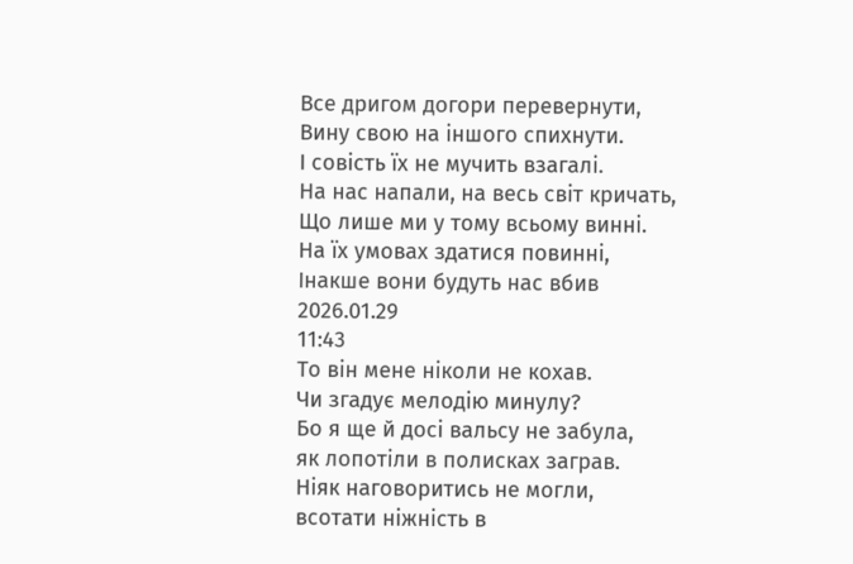Все дригом догори перевернути,
Вину свою на іншого спихнути.
І совість їх не мучить взагалі.
На нас напали, на весь світ кричать,
Що лише ми у тому всьому винні.
На їх умовах здатися повинні,
Інакше вони будуть нас вбив
2026.01.29
11:43
То він мене ніколи не кохав.
Чи згадує мелодію минулу?
Бо я ще й досі вальсу не забула,
як лопотіли в полисках заграв.
Ніяк наговоритись не могли,
всотати ніжність в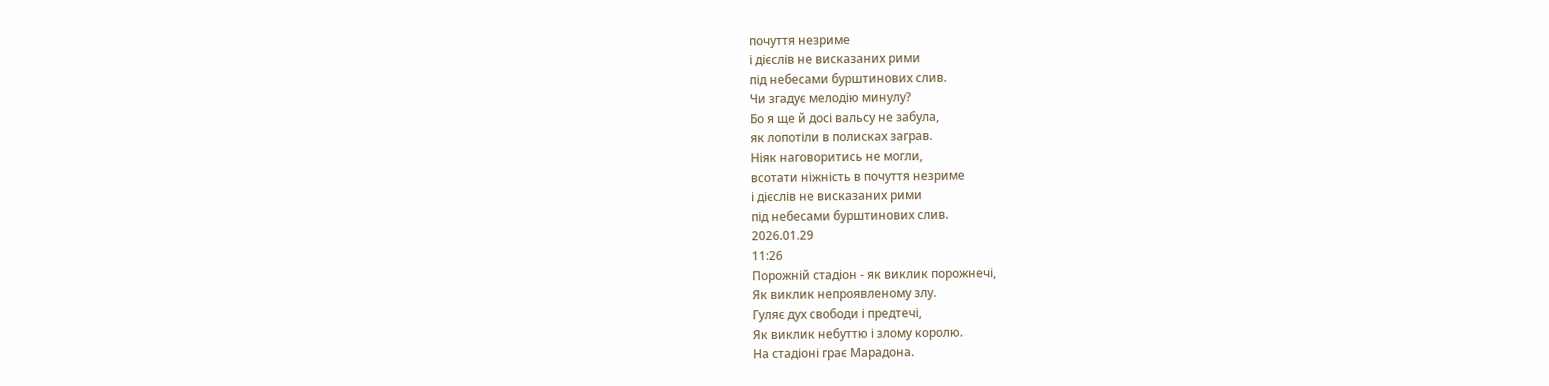почуття незриме
і дієслів не висказаних рими
під небесами бурштинових слив.
Чи згадує мелодію минулу?
Бо я ще й досі вальсу не забула,
як лопотіли в полисках заграв.
Ніяк наговоритись не могли,
всотати ніжність в почуття незриме
і дієслів не висказаних рими
під небесами бурштинових слив.
2026.01.29
11:26
Порожній стадіон - як виклик порожнечі,
Як виклик непроявленому злу.
Гуляє дух свободи і предтечі,
Як виклик небуттю і злому королю.
На стадіоні грає Марадона.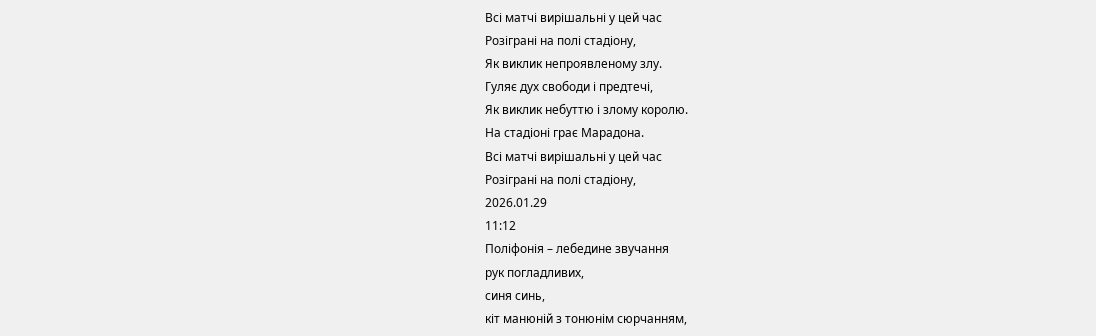Всі матчі вирішальні у цей час
Розіграні на полі стадіону,
Як виклик непроявленому злу.
Гуляє дух свободи і предтечі,
Як виклик небуттю і злому королю.
На стадіоні грає Марадона.
Всі матчі вирішальні у цей час
Розіграні на полі стадіону,
2026.01.29
11:12
Поліфонія – лебедине звучання
рук погладливих,
синя синь,
кіт манюній з тонюнім сюрчанням,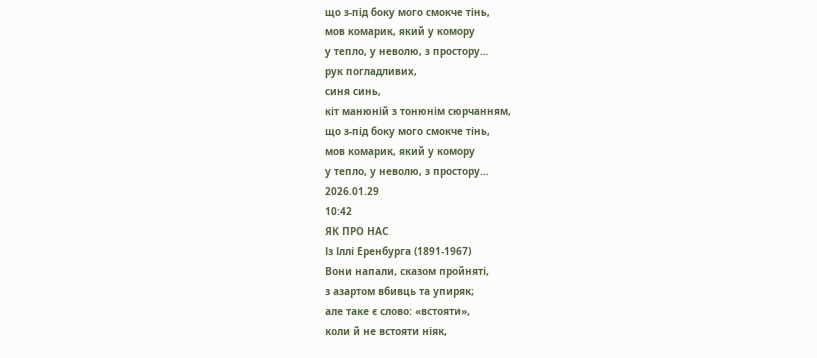що з-під боку мого смокче тінь,
мов комарик, який у комору
у тепло, у неволю, з простору…
рук погладливих,
синя синь,
кіт манюній з тонюнім сюрчанням,
що з-під боку мого смокче тінь,
мов комарик, який у комору
у тепло, у неволю, з простору…
2026.01.29
10:42
ЯК ПРО НАС
Із Іллі Еренбурга (1891-1967)
Вони напали, сказом пройняті,
з азартом вбивць та упиряк;
але таке є слово: «встояти»,
коли й не встояти ніяк,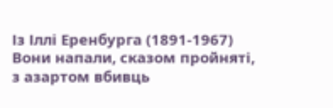Із Іллі Еренбурга (1891-1967)
Вони напали, сказом пройняті,
з азартом вбивць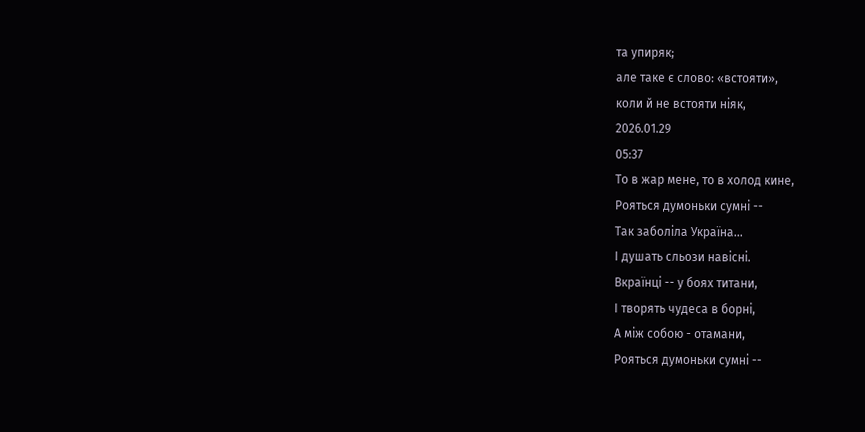та упиряк;
але таке є слово: «встояти»,
коли й не встояти ніяк,
2026.01.29
05:37
То в жар мене, то в холод кине,
Рояться думоньки сумні --
Так заболіла Україна...
І душать сльози навісні.
Вкраїнці -- у боях титани,
І творять чудеса в борні,
А між собою - отамани,
Рояться думоньки сумні --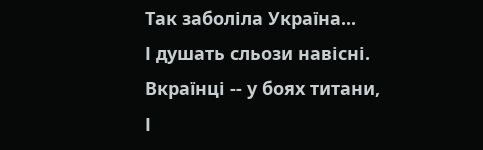Так заболіла Україна...
І душать сльози навісні.
Вкраїнці -- у боях титани,
І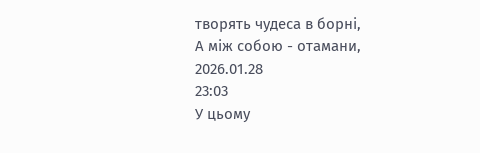творять чудеса в борні,
А між собою - отамани,
2026.01.28
23:03
У цьому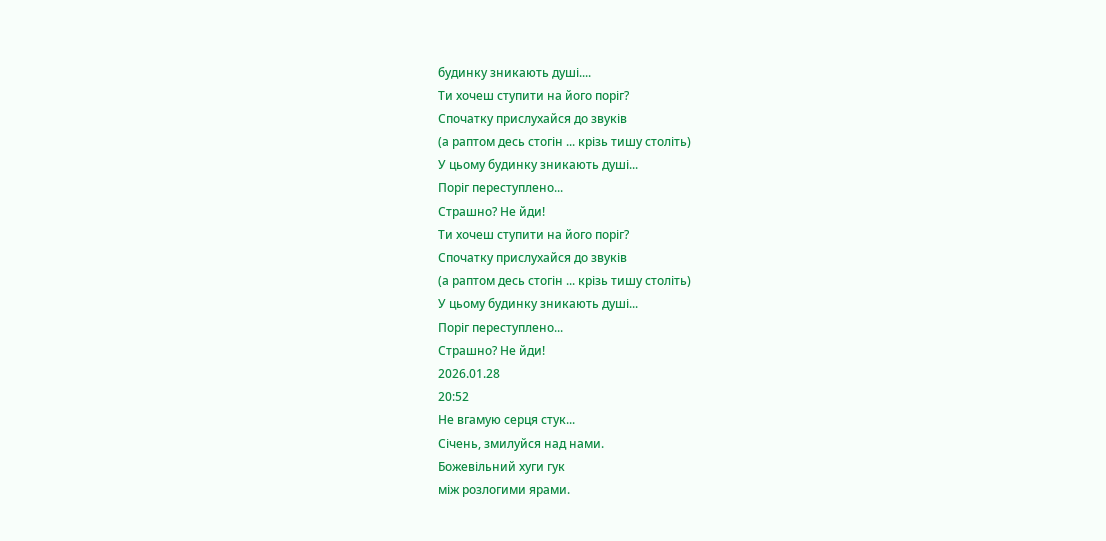будинку зникають душі....
Ти хочеш ступити на його поріг?
Спочатку прислухайся до звуків
(а раптом десь стогін ... крізь тишу століть)
У цьому будинку зникають душі...
Поріг переступлено...
Страшно? Не йди!
Ти хочеш ступити на його поріг?
Спочатку прислухайся до звуків
(а раптом десь стогін ... крізь тишу століть)
У цьому будинку зникають душі...
Поріг переступлено...
Страшно? Не йди!
2026.01.28
20:52
Не вгамую серця стук...
Січень, змилуйся над нами.
Божевільний хуги гук
між розлогими ярами.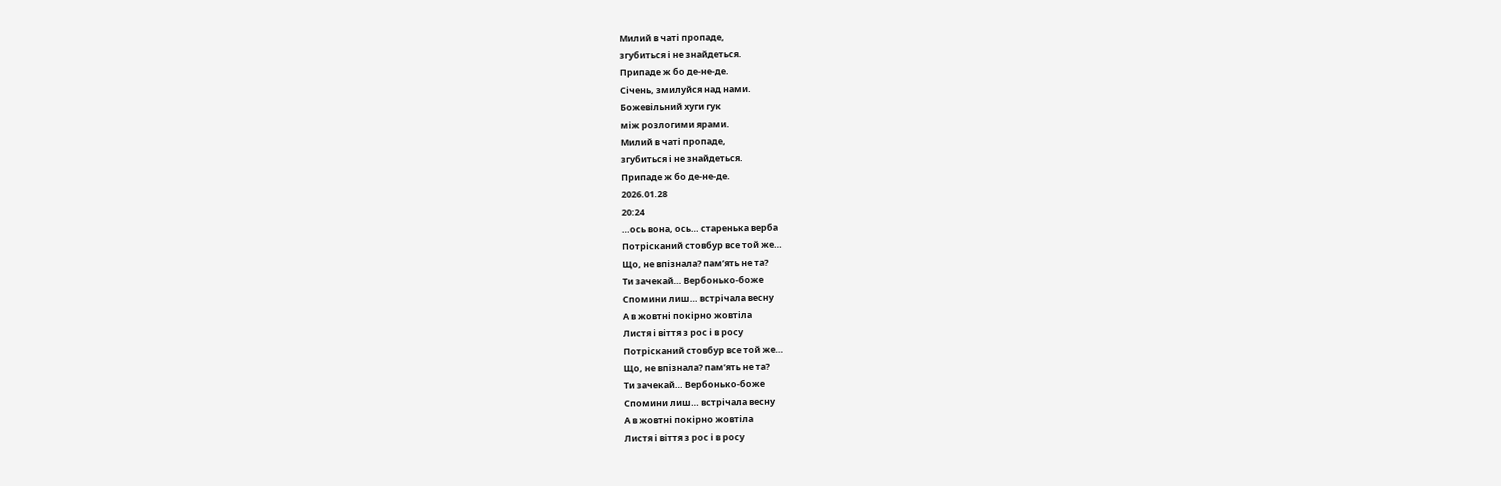Милий в чаті пропаде,
згубиться і не знайдеться.
Припаде ж бо де-не-де.
Січень, змилуйся над нами.
Божевільний хуги гук
між розлогими ярами.
Милий в чаті пропаде,
згубиться і не знайдеться.
Припаде ж бо де-не-де.
2026.01.28
20:24
…ось вона, ось… старенька верба
Потрісканий стовбур все той же…
Що, не впізнала? пам’ять не та?
Ти зачекай… Вербонько-боже
Спомини лиш… встрічала весну
А в жовтні покірно жовтіла
Листя і віття з рос і в росу
Потрісканий стовбур все той же…
Що, не впізнала? пам’ять не та?
Ти зачекай… Вербонько-боже
Спомини лиш… встрічала весну
А в жовтні покірно жовтіла
Листя і віття з рос і в росу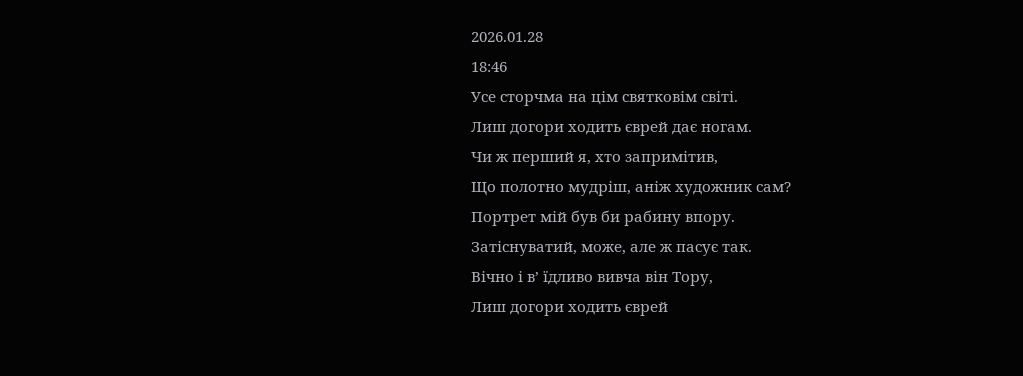2026.01.28
18:46
Усе сторчма на цім святковім світі.
Лиш догори ходить єврей дає ногам.
Чи ж перший я, хто запримітив,
Що полотно мудріш, аніж художник сам?
Портрет мій був би рабину впору.
Затіснуватий, може, але ж пасує так.
Вічно і в’ їдливо вивча він Тору,
Лиш догори ходить єврей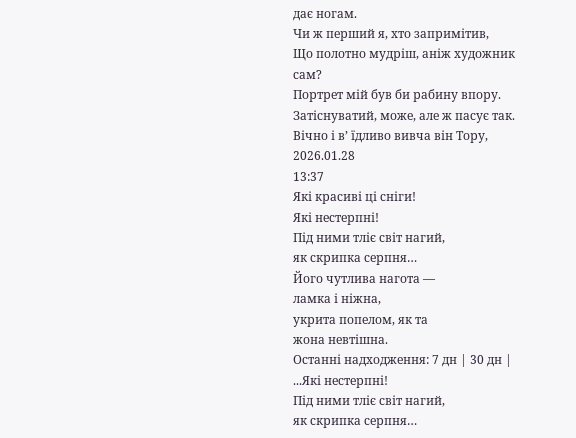дає ногам.
Чи ж перший я, хто запримітив,
Що полотно мудріш, аніж художник сам?
Портрет мій був би рабину впору.
Затіснуватий, може, але ж пасує так.
Вічно і в’ їдливо вивча він Тору,
2026.01.28
13:37
Які красиві ці сніги!
Які нестерпні!
Під ними тліє світ нагий,
як скрипка серпня…
Його чутлива нагота —
ламка і ніжна,
укрита попелом, як та
жона невтішна.
Останні надходження: 7 дн | 30 дн | ...Які нестерпні!
Під ними тліє світ нагий,
як скрипка серпня…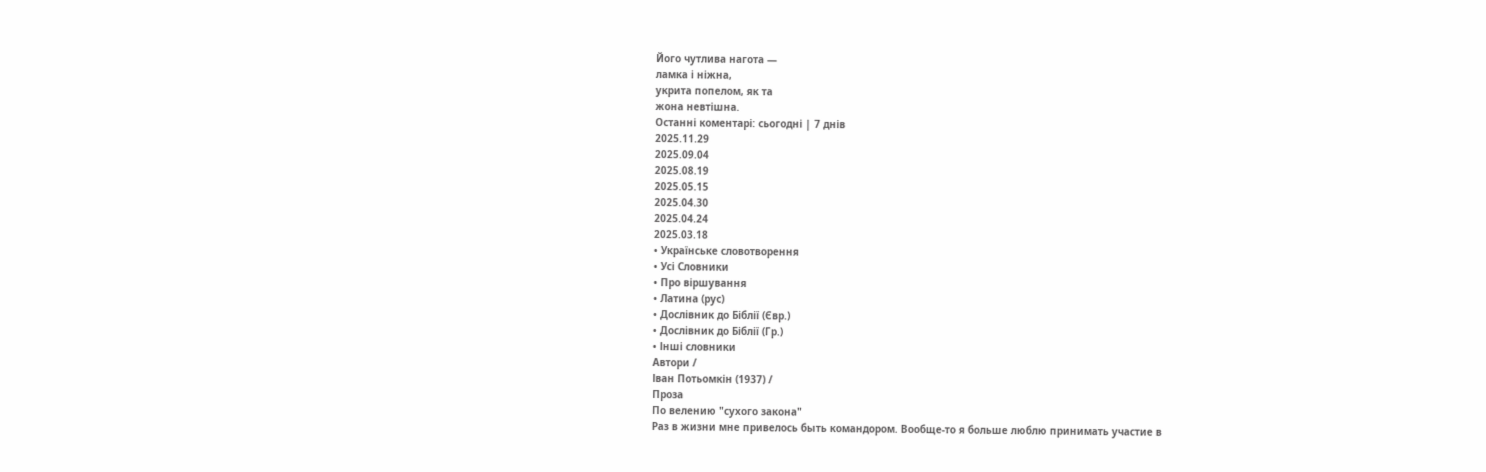Його чутлива нагота —
ламка і ніжна,
укрита попелом, як та
жона невтішна.
Останні коментарі: сьогодні | 7 днів
2025.11.29
2025.09.04
2025.08.19
2025.05.15
2025.04.30
2025.04.24
2025.03.18
• Українське словотворення
• Усі Словники
• Про віршування
• Латина (рус)
• Дослівник до Біблії (Євр.)
• Дослівник до Біблії (Гр.)
• Інші словники
Автори /
Іван Потьомкін (1937) /
Проза
По велению "сухого закона"
Раз в жизни мне привелось быть командором. Вообще-то я больше люблю принимать участие в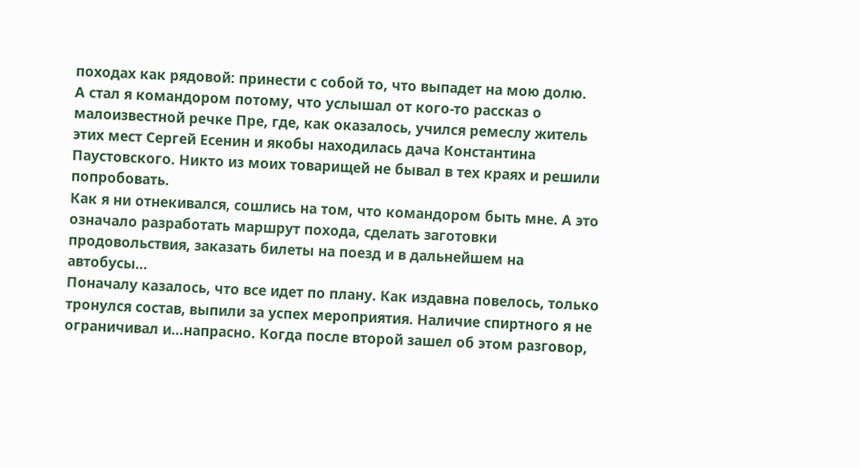походах как рядовой: принести с собой то, что выпадет на мою долю.
А стал я командором потому, что услышал от кого-то рассказ о малоизвестной речке Пре, где, как оказалось, учился ремеслу житель этих мест Сергей Есенин и якобы находилась дача Константина Паустовского. Никто из моих товарищей не бывал в тех краях и решили попробовать.
Как я ни отнекивался, сошлись на том, что командором быть мне. А это означало разработать маршрут похода, сделать заготовки продовольствия, заказать билеты на поезд и в дальнейшем на автобусы…
Поначалу казалось, что все идет по плану. Как издавна повелось, только тронулся состав, выпили за успех мероприятия. Наличие спиртного я не ограничивал и…напрасно. Когда после второй зашел об этом разговор,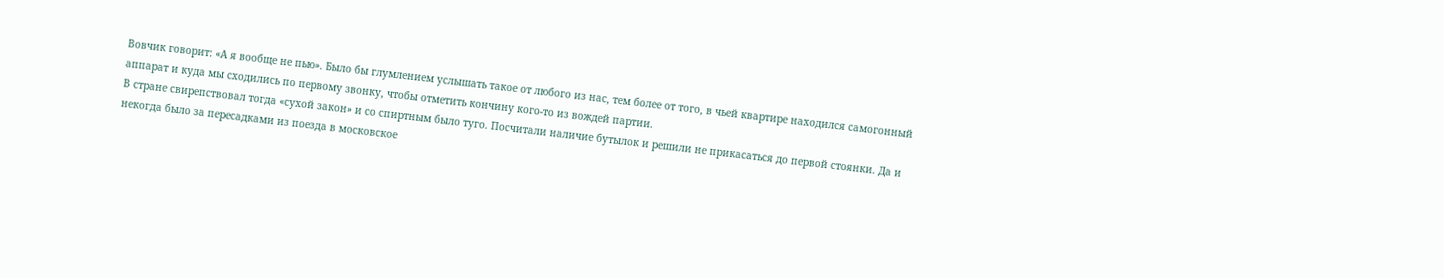Вовчик говорит: «А я вообще не пью». Было бы глумлением услышать такое от любого из нас, тем более от того, в чьей квартире находился самогонный аппарат и куда мы сходились по первому звонку, чтобы отметить кончину кого-то из вождей партии.
В стране свирепствовал тогда «сухой закон» и со спиртным было туго. Посчитали наличие бутылок и решили не прикасаться до первой стоянки. Да и некогда было за пересадками из поезда в московское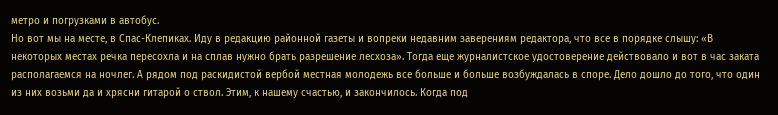метро и погрузками в автобус.
Но вот мы на месте, в Спас-Клепиках. Иду в редакцию районной газеты и вопреки недавним заверениям редактора, что все в порядке слышу: «В некоторых местах речка пересохла и на сплав нужно брать разрешение лесхоза». Тогда еще журналистское удостоверение действовало и вот в час заката располагаемся на ночлег. А рядом под раскидистой вербой местная молодежь все больше и больше возбуждалась в споре. Дело дошло до того, что один из них возьми да и хрясни гитарой о ствол. Этим, к нашему счастью, и закончилось. Когда под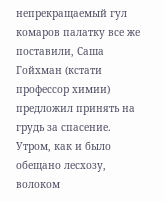непрекращаемый гул комаров палатку все же поставили, Саша Гойхман (кстати профессор химии) предложил принять на грудь за спасение.
Утром, как и было обещано лесхозу, волоком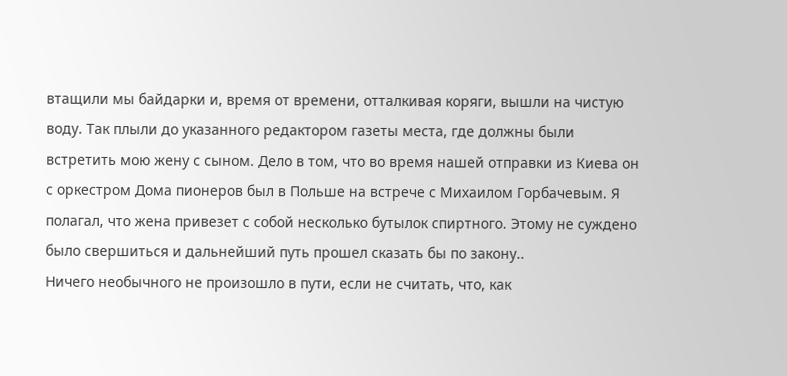втащили мы байдарки и, время от времени, отталкивая коряги, вышли на чистую воду. Так плыли до указанного редактором газеты места, где должны были встретить мою жену с сыном. Дело в том, что во время нашей отправки из Киева он с оркестром Дома пионеров был в Польше на встрече с Михаилом Горбачевым. Я полагал, что жена привезет с собой несколько бутылок спиртного. Этому не суждено было свершиться и дальнейший путь прошел сказать бы по закону..
Ничего необычного не произошло в пути, если не считать, что, как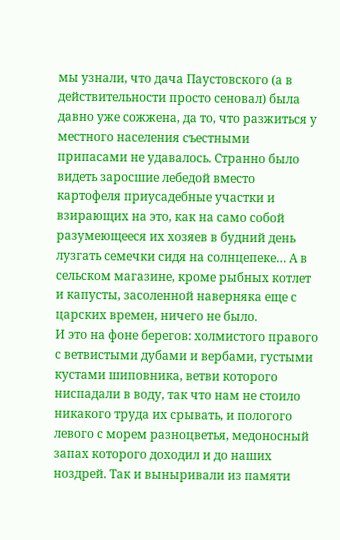мы узнали, что дача Паустовского (а в действительности просто сеновал) была давно уже сожжена, да то, что разжиться у местного населения съестными припасами не удавалось. Странно было видеть заросшие лебедой вместо картофеля приусадебные участки и взирающих на это, как на само собой разумеющееся их хозяев в будний день лузгать семечки сидя на солнцепеке… А в сельском магазине, кроме рыбных котлет и капусты, засоленной наверняка еще с царских времен, ничего не было.
И это на фоне берегов: холмистого правого с ветвистыми дубами и вербами, густыми кустами шиповника, ветви которого ниспадали в воду, так что нам не стоило никакого труда их срывать, и пологого левого с морем разноцветья, медоносный запах которого доходил и до наших ноздрей. Так и выныривали из памяти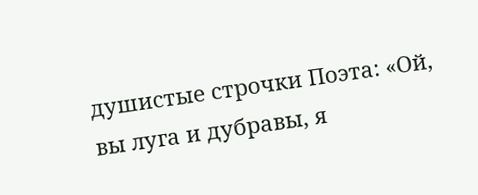душистые строчки Поэта: «Ой, вы луга и дубравы, я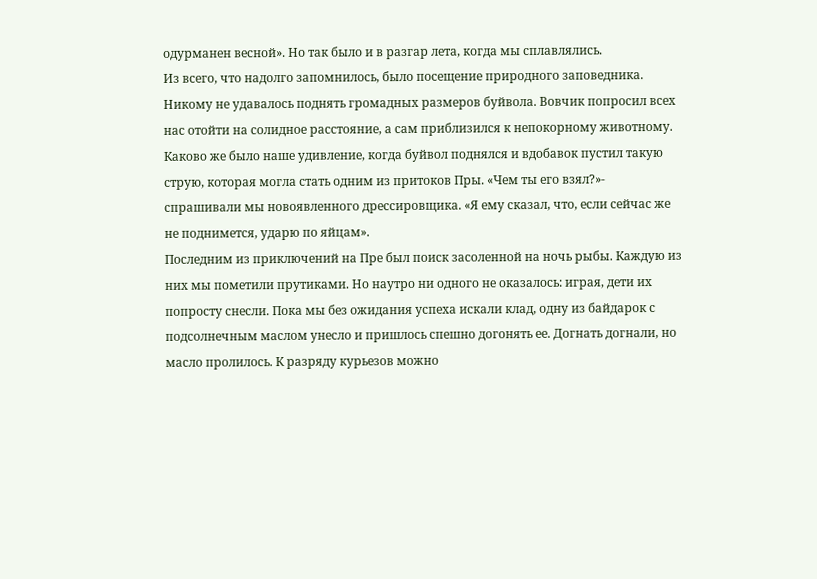одурманен весной». Но так было и в разгар лета, когда мы сплавлялись.
Из всего, что надолго запомнилось, было посещение природного заповедника. Никому не удавалось поднять громадных размеров буйвола. Вовчик попросил всех нас отойти на солидное расстояние, а сам приблизился к непокорному животному. Каково же было наше удивление, когда буйвол поднялся и вдобавок пустил такую струю, которая могла стать одним из притоков Пры. «Чем ты его взял?»- спрашивали мы новоявленного дрессировщика. «Я ему сказал, что, если сейчас же не поднимется, ударю по яйцам».
Последним из приключений на Пре был поиск засоленной на ночь рыбы. Каждую из них мы пометили прутиками. Но наутро ни одного не оказалось: играя, дети их попросту снесли. Пока мы без ожидания успеха искали клад, одну из байдарок с подсолнечным маслом унесло и пришлось спешно догонять ее. Догнать догнали, но масло пролилось. К разряду курьезов можно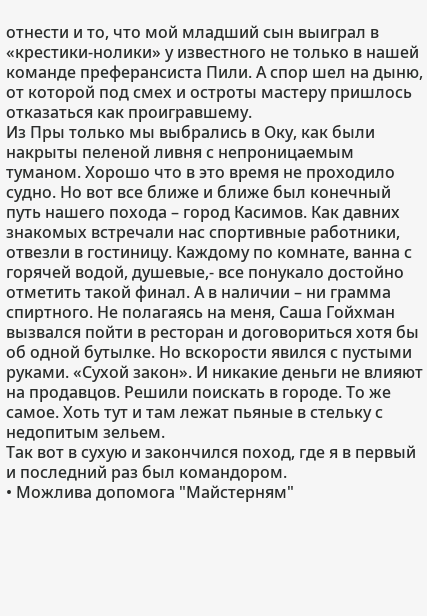отнести и то, что мой младший сын выиграл в «крестики-нолики» у известного не только в нашей команде преферансиста Пили. А спор шел на дыню, от которой под смех и остроты мастеру пришлось отказаться как проигравшему.
Из Пры только мы выбрались в Оку, как были накрыты пеленой ливня с непроницаемым туманом. Хорошо что в это время не проходило судно. Но вот все ближе и ближе был конечный путь нашего похода – город Касимов. Как давних знакомых встречали нас спортивные работники, отвезли в гостиницу. Каждому по комнате, ванна с горячей водой, душевые,- все понукало достойно отметить такой финал. А в наличии – ни грамма спиртного. Не полагаясь на меня, Саша Гойхман вызвался пойти в ресторан и договориться хотя бы об одной бутылке. Но вскорости явился с пустыми руками. «Сухой закон». И никакие деньги не влияют на продавцов. Решили поискать в городе. То же самое. Хоть тут и там лежат пьяные в стельку с недопитым зельем.
Так вот в сухую и закончился поход, где я в первый и последний раз был командором.
• Можлива допомога "Майстерням"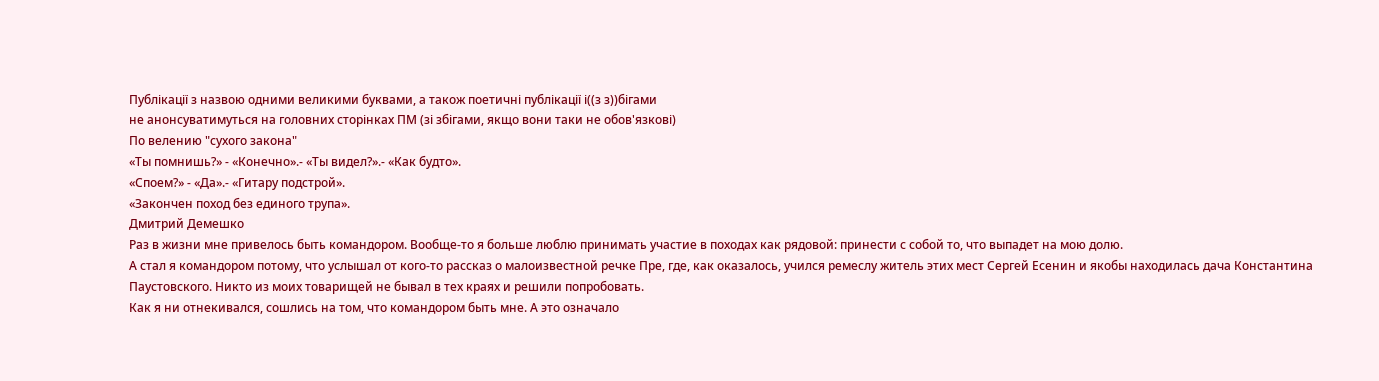Публікації з назвою одними великими буквами, а також поетичні публікації і((з з))бігами
не анонсуватимуться на головних сторінках ПМ (зі збігами, якщо вони таки не обов'язкові)
По велению "сухого закона"
«Ты помнишь?» - «Конечно».- «Ты видел?».- «Как будто».
«Споем?» - «Да».- «Гитару подстрой».
«Закончен поход без единого трупа».
Дмитрий Демешко
Раз в жизни мне привелось быть командором. Вообще-то я больше люблю принимать участие в походах как рядовой: принести с собой то, что выпадет на мою долю.
А стал я командором потому, что услышал от кого-то рассказ о малоизвестной речке Пре, где, как оказалось, учился ремеслу житель этих мест Сергей Есенин и якобы находилась дача Константина Паустовского. Никто из моих товарищей не бывал в тех краях и решили попробовать.
Как я ни отнекивался, сошлись на том, что командором быть мне. А это означало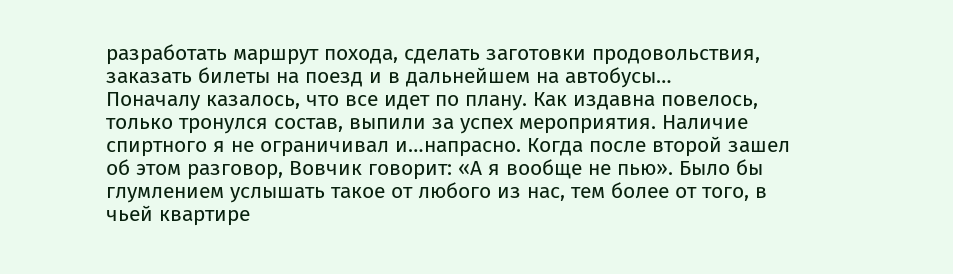разработать маршрут похода, сделать заготовки продовольствия, заказать билеты на поезд и в дальнейшем на автобусы…
Поначалу казалось, что все идет по плану. Как издавна повелось, только тронулся состав, выпили за успех мероприятия. Наличие спиртного я не ограничивал и…напрасно. Когда после второй зашел об этом разговор, Вовчик говорит: «А я вообще не пью». Было бы глумлением услышать такое от любого из нас, тем более от того, в чьей квартире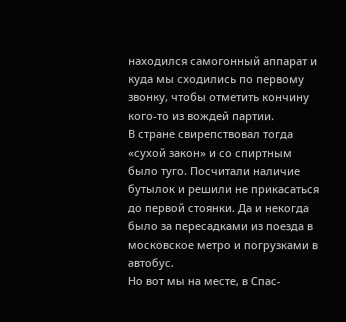находился самогонный аппарат и куда мы сходились по первому звонку, чтобы отметить кончину кого-то из вождей партии.
В стране свирепствовал тогда «сухой закон» и со спиртным было туго. Посчитали наличие бутылок и решили не прикасаться до первой стоянки. Да и некогда было за пересадками из поезда в московское метро и погрузками в автобус.
Но вот мы на месте, в Спас-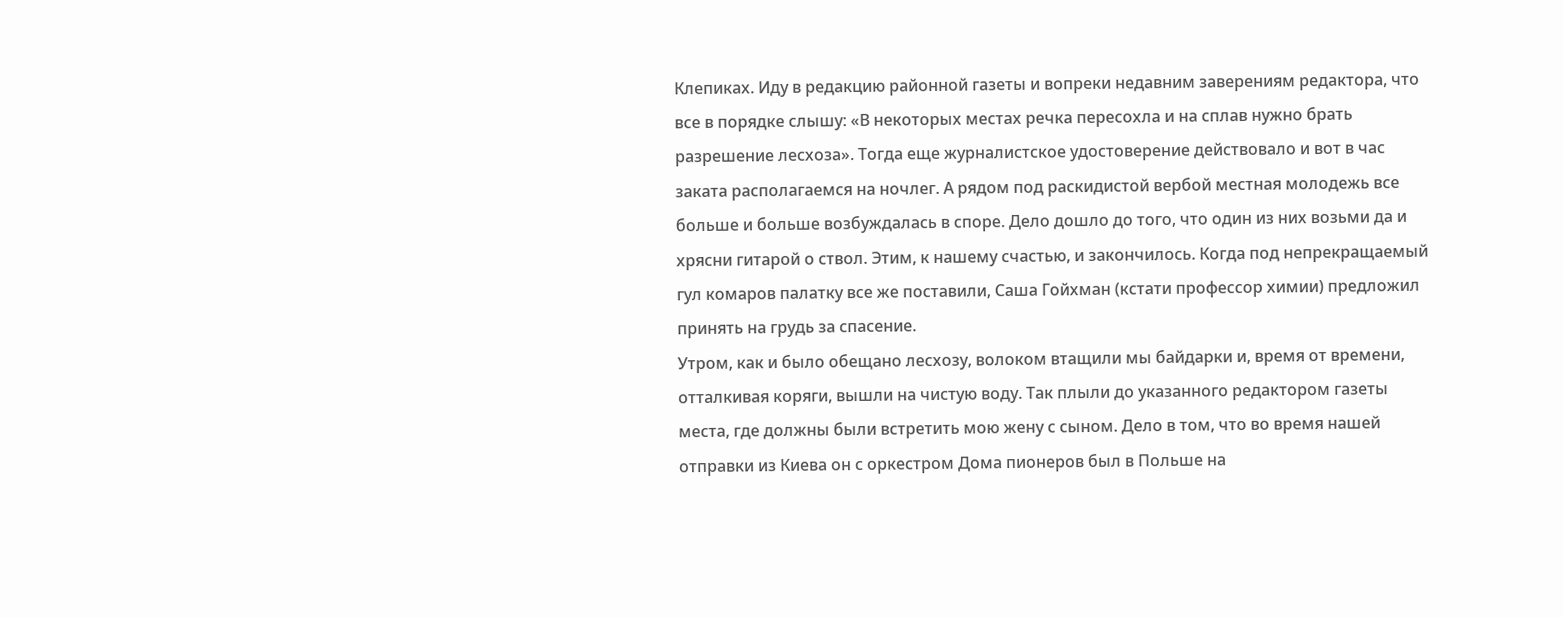Клепиках. Иду в редакцию районной газеты и вопреки недавним заверениям редактора, что все в порядке слышу: «В некоторых местах речка пересохла и на сплав нужно брать разрешение лесхоза». Тогда еще журналистское удостоверение действовало и вот в час заката располагаемся на ночлег. А рядом под раскидистой вербой местная молодежь все больше и больше возбуждалась в споре. Дело дошло до того, что один из них возьми да и хрясни гитарой о ствол. Этим, к нашему счастью, и закончилось. Когда под непрекращаемый гул комаров палатку все же поставили, Саша Гойхман (кстати профессор химии) предложил принять на грудь за спасение.
Утром, как и было обещано лесхозу, волоком втащили мы байдарки и, время от времени, отталкивая коряги, вышли на чистую воду. Так плыли до указанного редактором газеты места, где должны были встретить мою жену с сыном. Дело в том, что во время нашей отправки из Киева он с оркестром Дома пионеров был в Польше на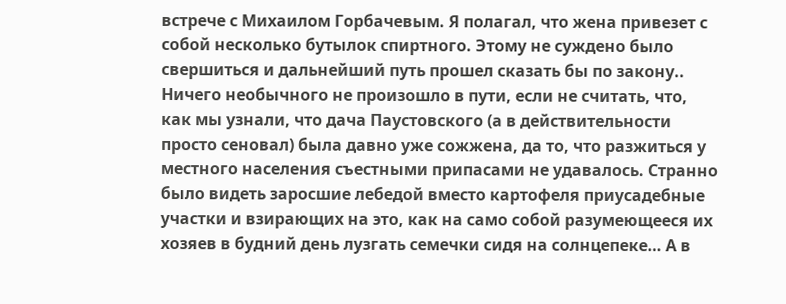встрече с Михаилом Горбачевым. Я полагал, что жена привезет с собой несколько бутылок спиртного. Этому не суждено было свершиться и дальнейший путь прошел сказать бы по закону..
Ничего необычного не произошло в пути, если не считать, что, как мы узнали, что дача Паустовского (а в действительности просто сеновал) была давно уже сожжена, да то, что разжиться у местного населения съестными припасами не удавалось. Странно было видеть заросшие лебедой вместо картофеля приусадебные участки и взирающих на это, как на само собой разумеющееся их хозяев в будний день лузгать семечки сидя на солнцепеке… А в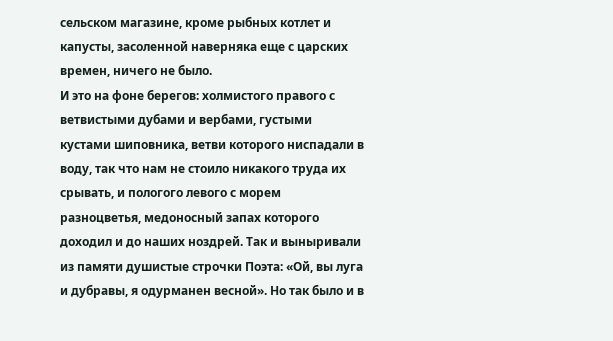сельском магазине, кроме рыбных котлет и капусты, засоленной наверняка еще с царских времен, ничего не было.
И это на фоне берегов: холмистого правого с ветвистыми дубами и вербами, густыми кустами шиповника, ветви которого ниспадали в воду, так что нам не стоило никакого труда их срывать, и пологого левого с морем разноцветья, медоносный запах которого доходил и до наших ноздрей. Так и выныривали из памяти душистые строчки Поэта: «Ой, вы луга и дубравы, я одурманен весной». Но так было и в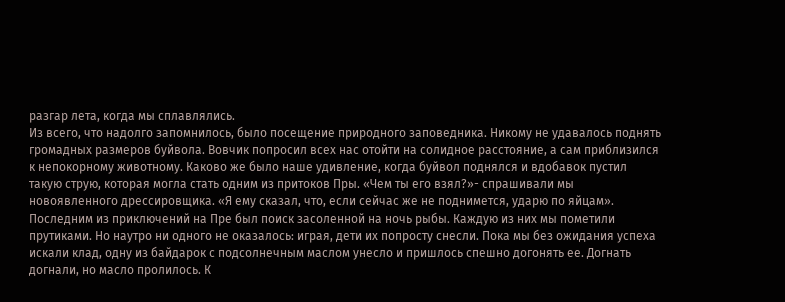разгар лета, когда мы сплавлялись.
Из всего, что надолго запомнилось, было посещение природного заповедника. Никому не удавалось поднять громадных размеров буйвола. Вовчик попросил всех нас отойти на солидное расстояние, а сам приблизился к непокорному животному. Каково же было наше удивление, когда буйвол поднялся и вдобавок пустил такую струю, которая могла стать одним из притоков Пры. «Чем ты его взял?»- спрашивали мы новоявленного дрессировщика. «Я ему сказал, что, если сейчас же не поднимется, ударю по яйцам».
Последним из приключений на Пре был поиск засоленной на ночь рыбы. Каждую из них мы пометили прутиками. Но наутро ни одного не оказалось: играя, дети их попросту снесли. Пока мы без ожидания успеха искали клад, одну из байдарок с подсолнечным маслом унесло и пришлось спешно догонять ее. Догнать догнали, но масло пролилось. К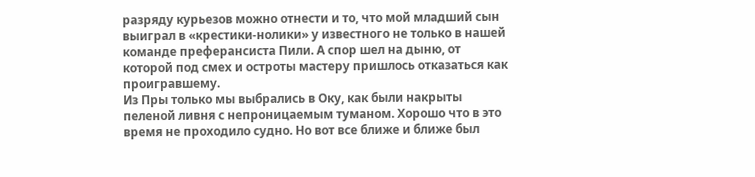разряду курьезов можно отнести и то, что мой младший сын выиграл в «крестики-нолики» у известного не только в нашей команде преферансиста Пили. А спор шел на дыню, от которой под смех и остроты мастеру пришлось отказаться как проигравшему.
Из Пры только мы выбрались в Оку, как были накрыты пеленой ливня с непроницаемым туманом. Хорошо что в это время не проходило судно. Но вот все ближе и ближе был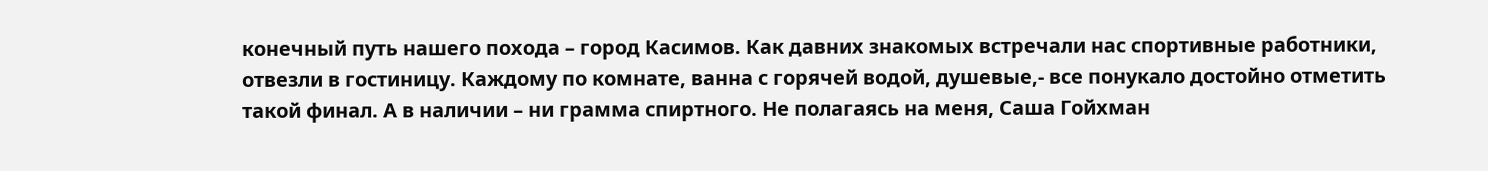конечный путь нашего похода – город Касимов. Как давних знакомых встречали нас спортивные работники, отвезли в гостиницу. Каждому по комнате, ванна с горячей водой, душевые,- все понукало достойно отметить такой финал. А в наличии – ни грамма спиртного. Не полагаясь на меня, Саша Гойхман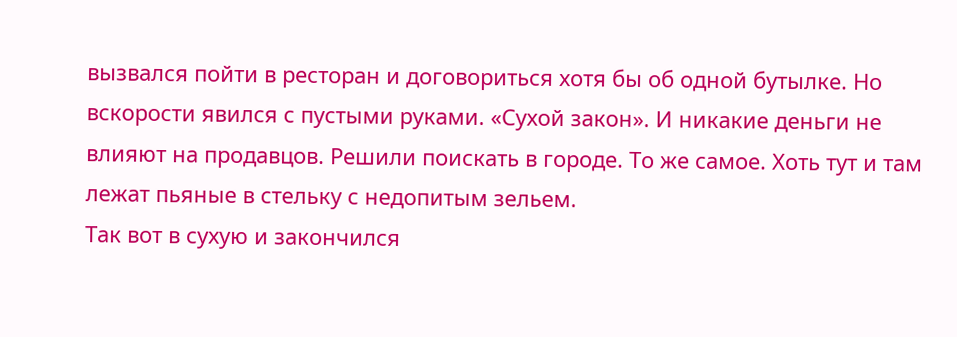вызвался пойти в ресторан и договориться хотя бы об одной бутылке. Но вскорости явился с пустыми руками. «Сухой закон». И никакие деньги не влияют на продавцов. Решили поискать в городе. То же самое. Хоть тут и там лежат пьяные в стельку с недопитым зельем.
Так вот в сухую и закончился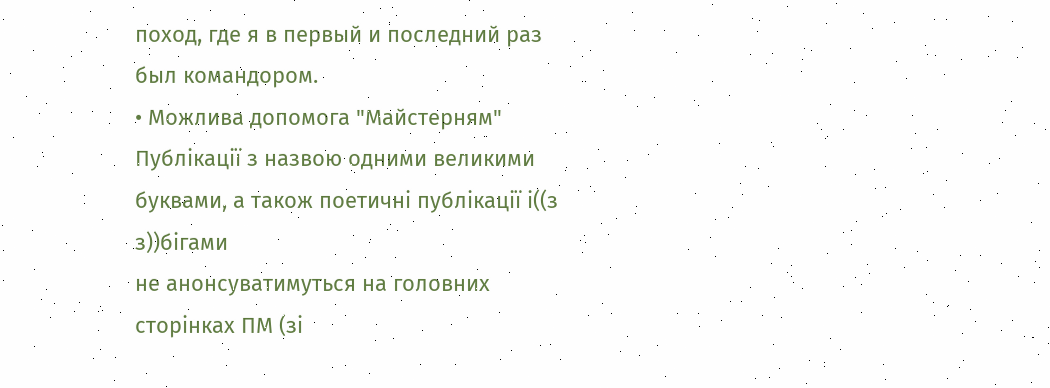поход, где я в первый и последний раз был командором.
• Можлива допомога "Майстерням"
Публікації з назвою одними великими буквами, а також поетичні публікації і((з з))бігами
не анонсуватимуться на головних сторінках ПМ (зі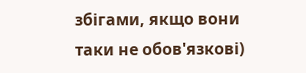збігами, якщо вони таки не обов'язкові)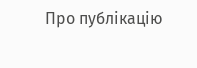Про публікацію